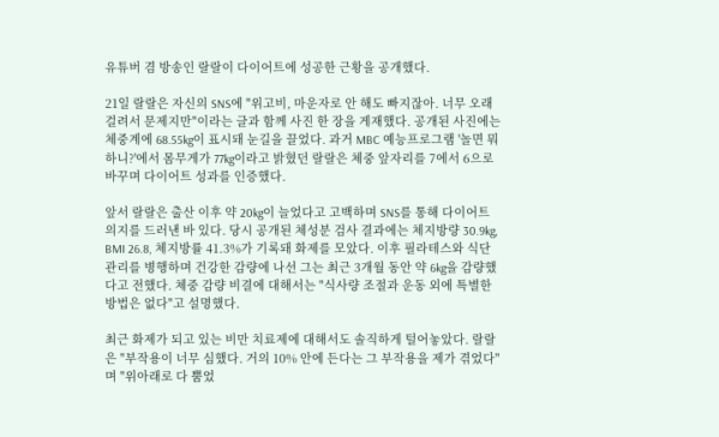유튜버 겸 방송인 랄랄이 다이어트에 성공한 근황을 공개했다.

21일 랄랄은 자신의 SNS에 "위고비, 마운자로 안 해도 빠지잖아. 너무 오래 걸려서 문제지만"이라는 글과 함께 사진 한 장을 게재했다. 공개된 사진에는 체중계에 68.55kg이 표시돼 눈길을 끌었다. 과거 MBC 예능프로그램 '놀면 뭐하니?'에서 몸무게가 77kg이라고 밝혔던 랄랄은 체중 앞자리를 7에서 6으로 바꾸며 다이어트 성과를 인증했다.

앞서 랄랄은 출산 이후 약 20kg이 늘었다고 고백하며 SNS를 통해 다이어트 의지를 드러낸 바 있다. 당시 공개된 체성분 검사 결과에는 체지방량 30.9kg, BMI 26.8, 체지방률 41.3%가 기록돼 화제를 모았다. 이후 필라테스와 식단 관리를 병행하며 건강한 감량에 나선 그는 최근 3개월 동안 약 6kg을 감량했다고 전했다. 체중 감량 비결에 대해서는 "식사량 조절과 운동 외에 특별한 방법은 없다"고 설명했다.

최근 화제가 되고 있는 비만 치료제에 대해서도 솔직하게 털어놓았다. 랄랄은 "부작용이 너무 심했다. 거의 10% 안에 든다는 그 부작용을 제가 겪었다"며 "위아래로 다 뿜었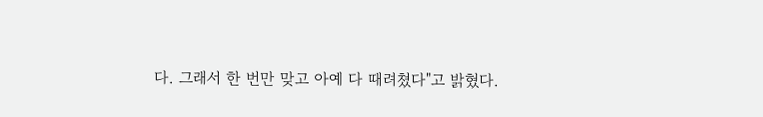다. 그래서 한 번만 맞고 아예 다 때려쳤다"고 밝혔다.